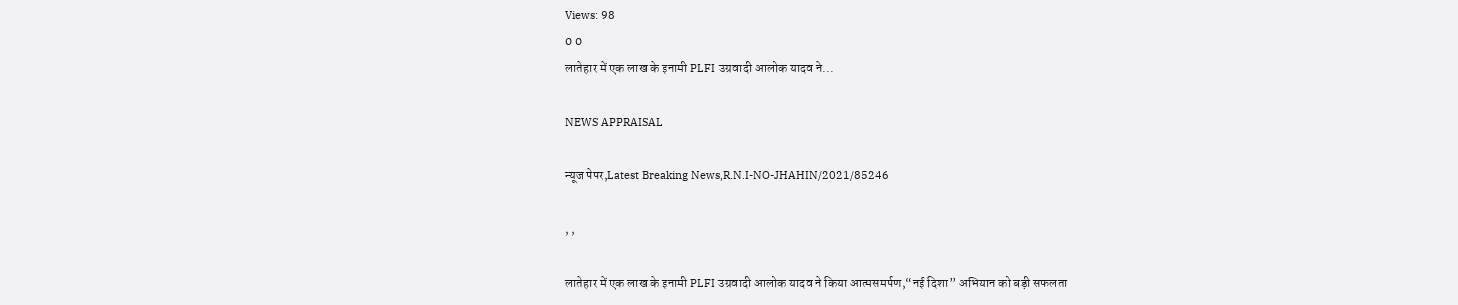Views: 98
0 0
लातेहार में एक लाख के इनामी PLFI उग्रवादी आलोक यादव ने...

NEWS APPRAISAL

न्यूज पेपर,Latest Breaking News,R.N.I-NO-JHAHIN/2021/85246

, ,

लातेहार में एक लाख के इनामी PLFI उग्रवादी आलोक यादव ने किया आत्मसमर्पण,“नई दिशा” अभियान को बड़ी सफलता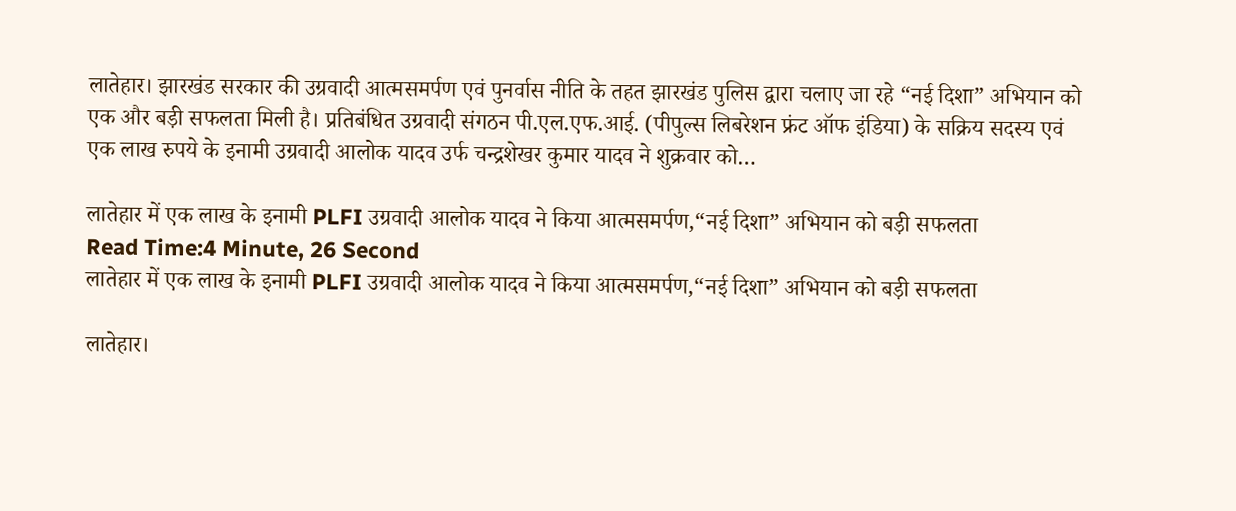लातेहार। झारखंड सरकार की उग्रवादी आत्मसमर्पण एवं पुनर्वास नीति के तहत झारखंड पुलिस द्वारा चलाए जा रहे “नई दिशा” अभियान को एक और बड़ी सफलता मिली है। प्रतिबंधित उग्रवादी संगठन पी.एल.एफ.आई. (पीपुल्स लिबरेशन फ्रंट ऑफ इंडिया) के सक्रिय सदस्य एवं एक लाख रुपये के इनामी उग्रवादी आलोक यादव उर्फ चन्द्रशेखर कुमार यादव ने शुक्रवार को…

लातेहार में एक लाख के इनामी PLFI उग्रवादी आलोक यादव ने किया आत्मसमर्पण,“नई दिशा” अभियान को बड़ी सफलता
Read Time:4 Minute, 26 Second
लातेहार में एक लाख के इनामी PLFI उग्रवादी आलोक यादव ने किया आत्मसमर्पण,“नई दिशा” अभियान को बड़ी सफलता

लातेहार।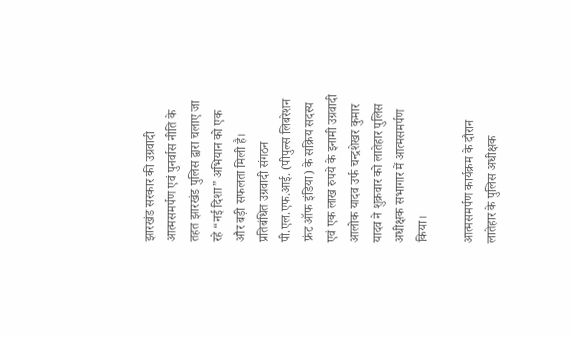झारखंड सरकार की उग्रवादी आत्मसमर्पण एवं पुनर्वास नीति के तहत झारखंड पुलिस द्वारा चलाए जा रहे “नई दिशा” अभियान को एक और बड़ी सफलता मिली है। प्रतिबंधित उग्रवादी संगठन पी.एल.एफ.आई. (पीपुल्स लिबरेशन फ्रंट ऑफ इंडिया) के सक्रिय सदस्य एवं एक लाख रुपये के इनामी उग्रवादी आलोक यादव उर्फ चन्द्रशेखर कुमार यादव ने शुक्रवार को लातेहार पुलिस अधीक्षक सभागार में आत्मसमर्पण किया।

आत्मसमर्पण कार्यक्रम के दौरान लातेहार के पुलिस अधीक्षक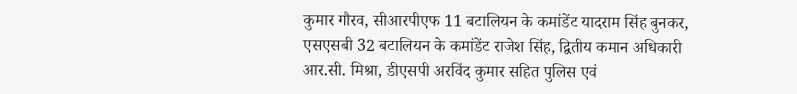कुमार गौरव, सीआरपीएफ 11 बटालियन के कमांडेंट यादराम सिंह बुनकर, एसएसबी 32 बटालियन के कमांडेंट राजेश सिंह, द्वितीय कमान अधिकारी आर.सी. मिश्रा, डीएसपी अरविंद कुमार सहित पुलिस एवं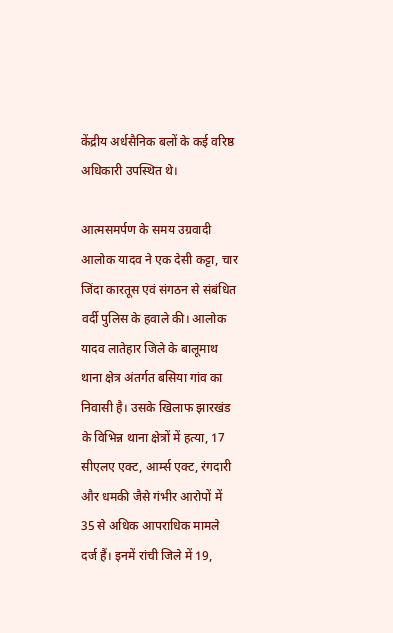केंद्रीय अर्धसैनिक बलों के कई वरिष्ठ अधिकारी उपस्थित थे।

आत्मसमर्पण के समय उग्रवादी आलोक यादव ने एक देसी कट्टा, चार जिंदा कारतूस एवं संगठन से संबंधित वर्दी पुलिस के हवाले की। आलोक यादव लातेहार जिले के बालूमाथ थाना क्षेत्र अंतर्गत बसिया गांव का निवासी है। उसके खिलाफ झारखंड के विभिन्न थाना क्षेत्रों में हत्या, 17 सीएलए एक्ट, आर्म्स एक्ट, रंगदारी और धमकी जैसे गंभीर आरोपों में 35 से अधिक आपराधिक मामले दर्ज हैं। इनमें रांची जिले में 19,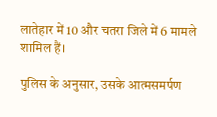लातेहार में 10 और चतरा जिले में 6 मामले शामिल हैं।

पुलिस के अनुसार, उसके आत्मसमर्पण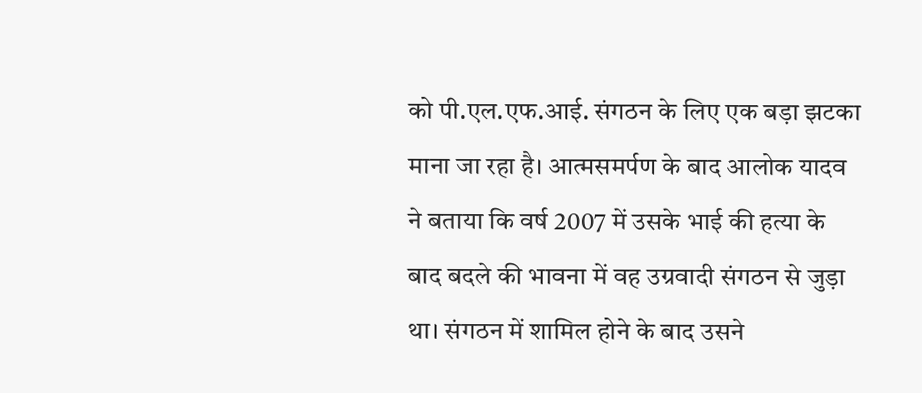को पी.एल.एफ.आई. संगठन के लिए एक बड़ा झटका माना जा रहा है। आत्मसमर्पण के बाद आलोक यादव ने बताया कि वर्ष 2007 में उसके भाई की हत्या के बाद बदले की भावना में वह उग्रवादी संगठन से जुड़ा था। संगठन में शामिल होने के बाद उसने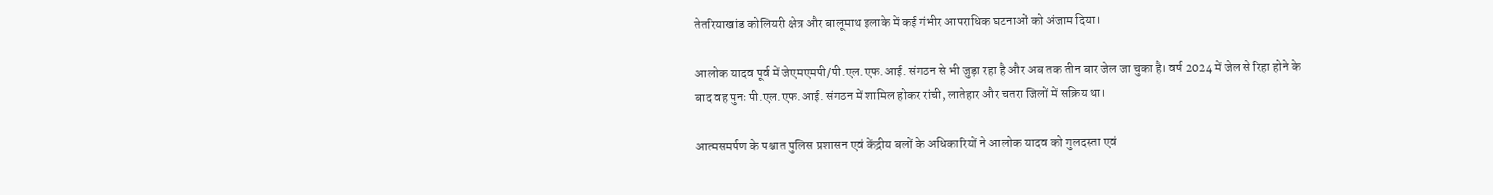तेतरियाखांड कोलियरी क्षेत्र और बालूमाथ इलाके में कई गंभीर आपराधिक घटनाओं को अंजाम दिया।

आलोक यादव पूर्व में जेएमएमपी/पी.एल.एफ.आई. संगठन से भी जुड़ा रहा है और अब तक तीन बार जेल जा चुका है। वर्ष 2024 में जेल से रिहा होने के बाद वह पुनः पी.एल.एफ.आई. संगठन में शामिल होकर रांची, लातेहार और चतरा जिलों में सक्रिय था।

आत्मसमर्पण के पश्चात पुलिस प्रशासन एवं केंद्रीय बलों के अधिकारियों ने आलोक यादव को गुलदस्ता एवं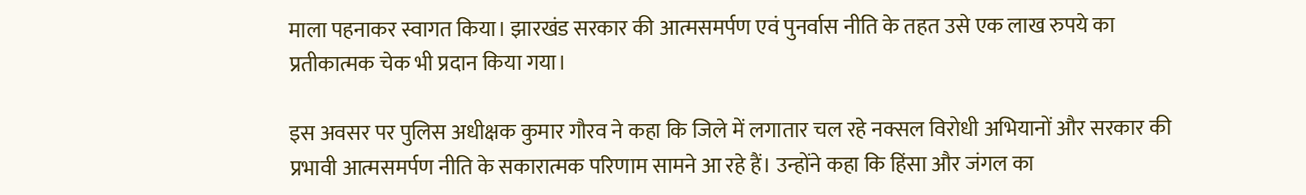माला पहनाकर स्वागत किया। झारखंड सरकार की आत्मसमर्पण एवं पुनर्वास नीति के तहत उसे एक लाख रुपये का प्रतीकात्मक चेक भी प्रदान किया गया।

इस अवसर पर पुलिस अधीक्षक कुमार गौरव ने कहा कि जिले में लगातार चल रहे नक्सल विरोधी अभियानों और सरकार की प्रभावी आत्मसमर्पण नीति के सकारात्मक परिणाम सामने आ रहे हैं। उन्होंने कहा कि हिंसा और जंगल का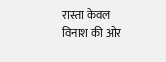रास्ता केवल विनाश की ओर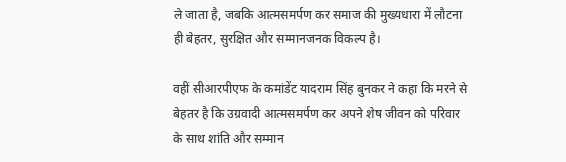ले जाता है, जबकि आत्मसमर्पण कर समाज की मुख्यधारा में लौटना ही बेहतर, सुरक्षित और सम्मानजनक विकल्प है।

वहीं सीआरपीएफ के कमांडेंट यादराम सिंह बुनकर ने कहा कि मरने से बेहतर है कि उग्रवादी आत्मसमर्पण कर अपने शेष जीवन को परिवार के साथ शांति और सम्मान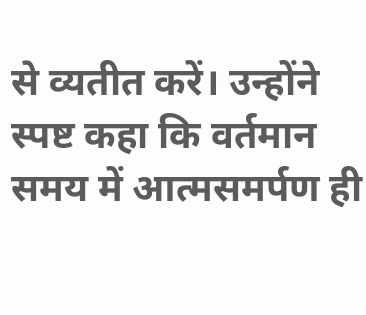से व्यतीत करें। उन्होंने स्पष्ट कहा कि वर्तमान समय में आत्मसमर्पण ही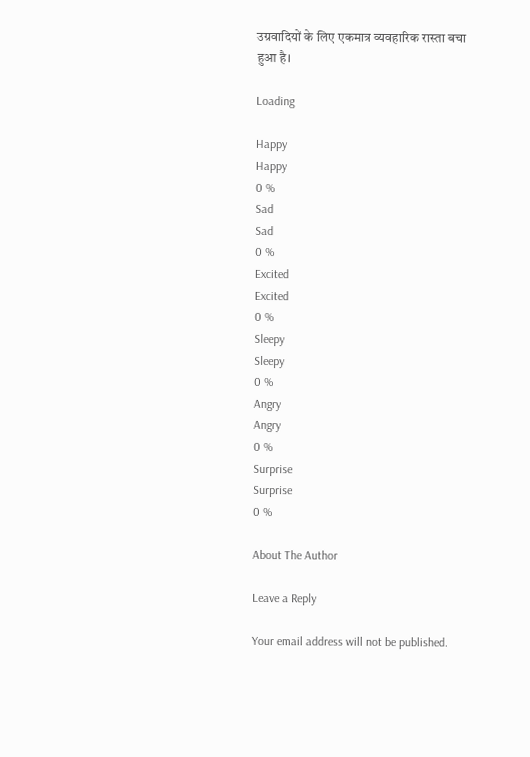उग्रवादियों के लिए एकमात्र व्यवहारिक रास्ता बचा हुआ है।

Loading

Happy
Happy
0 %
Sad
Sad
0 %
Excited
Excited
0 %
Sleepy
Sleepy
0 %
Angry
Angry
0 %
Surprise
Surprise
0 %

About The Author

Leave a Reply

Your email address will not be published.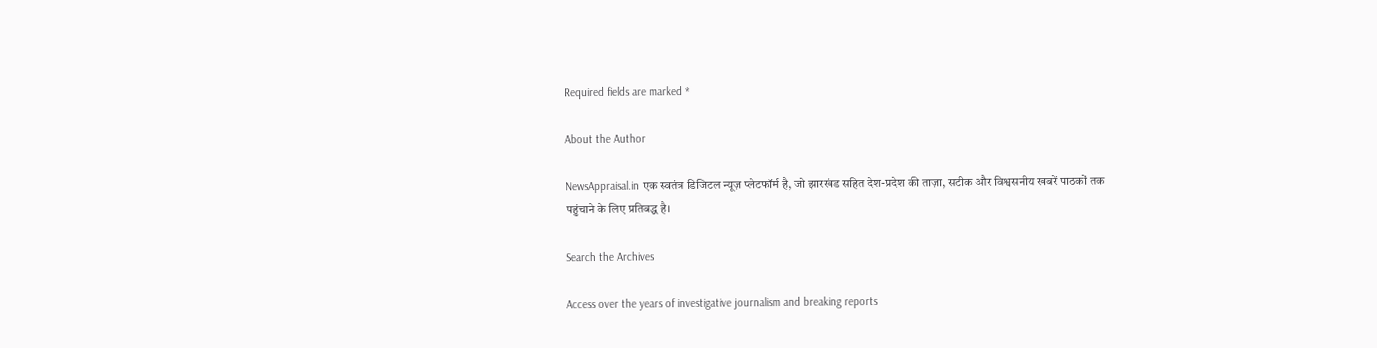Required fields are marked *

About the Author

NewsAppraisal.in एक स्वतंत्र डिजिटल न्यूज़ प्लेटफॉर्म है, जो झारखंड सहित देश-प्रदेश की ताज़ा, सटीक और विश्वसनीय खबरें पाठकों तक पहुंचाने के लिए प्रतिबद्ध है।

Search the Archives

Access over the years of investigative journalism and breaking reports